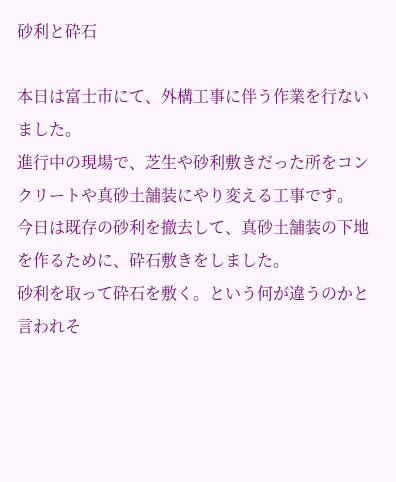砂利と砕石

本日は富士市にて、外構工事に伴う作業を行ないました。
進行中の現場で、芝生や砂利敷きだった所をコンクリートや真砂土舗装にやり変える工事です。
今日は既存の砂利を撤去して、真砂土舗装の下地を作るために、砕石敷きをしました。
砂利を取って砕石を敷く。という何が違うのかと言われそ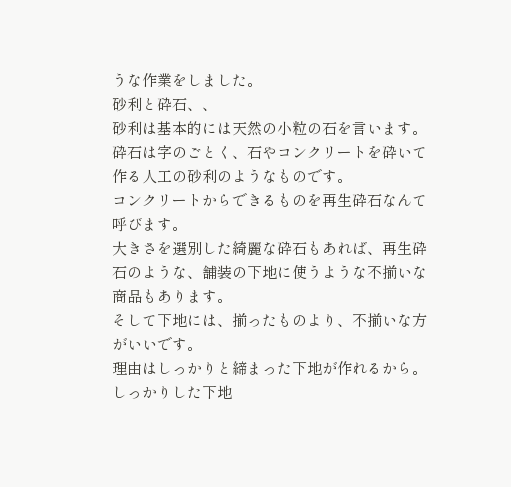うな作業をしました。
砂利と砕石、、
砂利は基本的には天然の小粒の石を言います。
砕石は字のごとく、石やコンクリートを砕いて作る人工の砂利のようなものです。
コンクリートからできるものを再生砕石なんて呼びます。
大きさを選別した綺麗な砕石もあれば、再生砕石のような、舗装の下地に使うような不揃いな商品もあります。
そして下地には、揃ったものより、不揃いな方がいいです。
理由はしっかりと締まった下地が作れるから。
しっかりした下地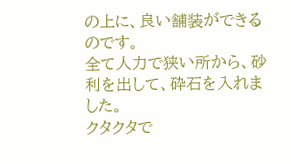の上に、良い舗装ができるのです。
全て人力で狭い所から、砂利を出して、砕石を入れました。
クタクタで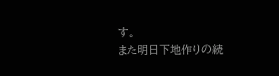す。
また明日下地作りの続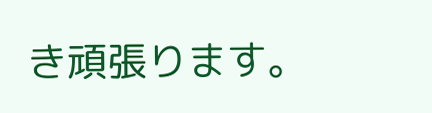き頑張ります。